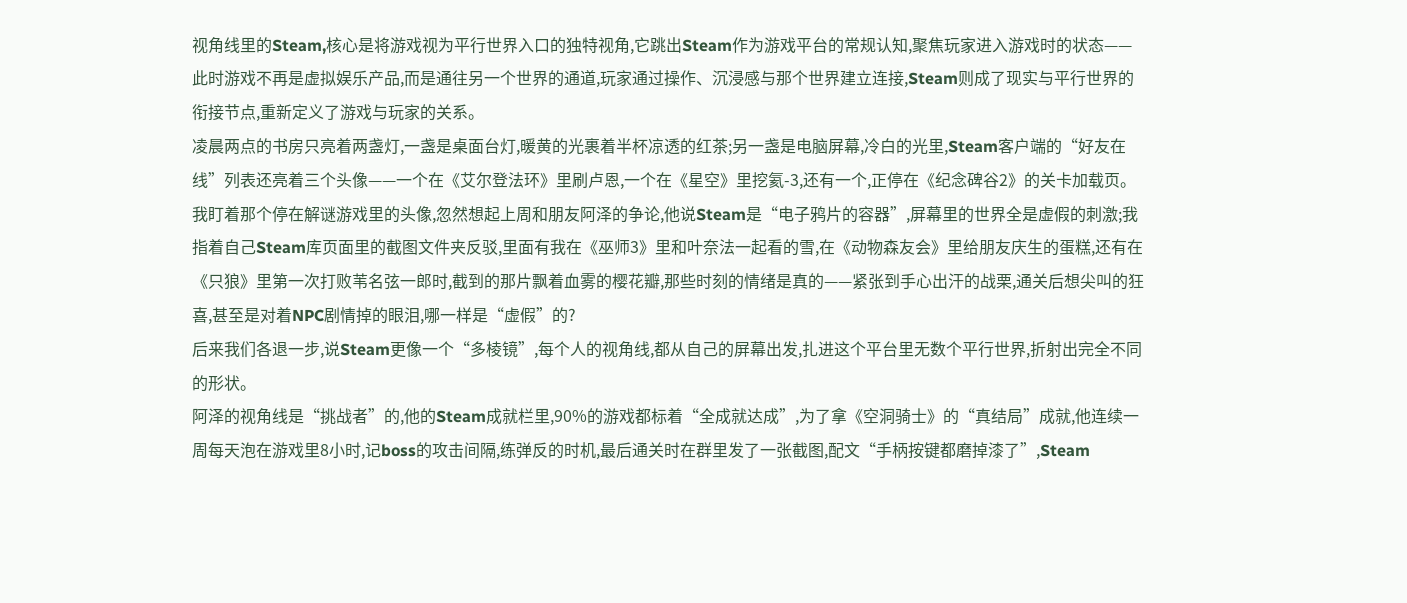视角线里的Steam,核心是将游戏视为平行世界入口的独特视角,它跳出Steam作为游戏平台的常规认知,聚焦玩家进入游戏时的状态——此时游戏不再是虚拟娱乐产品,而是通往另一个世界的通道,玩家通过操作、沉浸感与那个世界建立连接,Steam则成了现实与平行世界的衔接节点,重新定义了游戏与玩家的关系。
凌晨两点的书房只亮着两盏灯,一盏是桌面台灯,暖黄的光裹着半杯凉透的红茶;另一盏是电脑屏幕,冷白的光里,Steam客户端的“好友在线”列表还亮着三个头像——一个在《艾尔登法环》里刷卢恩,一个在《星空》里挖氦-3,还有一个,正停在《纪念碑谷2》的关卡加载页。
我盯着那个停在解谜游戏里的头像,忽然想起上周和朋友阿泽的争论,他说Steam是“电子鸦片的容器”,屏幕里的世界全是虚假的刺激;我指着自己Steam库页面里的截图文件夹反驳,里面有我在《巫师3》里和叶奈法一起看的雪,在《动物森友会》里给朋友庆生的蛋糕,还有在《只狼》里第一次打败苇名弦一郎时,截到的那片飘着血雾的樱花瓣,那些时刻的情绪是真的——紧张到手心出汗的战栗,通关后想尖叫的狂喜,甚至是对着NPC剧情掉的眼泪,哪一样是“虚假”的?
后来我们各退一步,说Steam更像一个“多棱镜”,每个人的视角线,都从自己的屏幕出发,扎进这个平台里无数个平行世界,折射出完全不同的形状。
阿泽的视角线是“挑战者”的,他的Steam成就栏里,90%的游戏都标着“全成就达成”,为了拿《空洞骑士》的“真结局”成就,他连续一周每天泡在游戏里8小时,记boss的攻击间隔,练弹反的时机,最后通关时在群里发了一张截图,配文“手柄按键都磨掉漆了”,Steam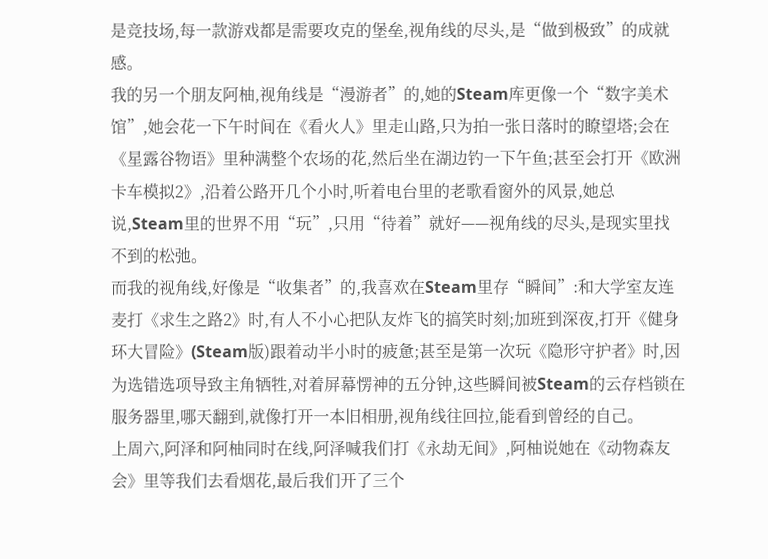是竞技场,每一款游戏都是需要攻克的堡垒,视角线的尽头,是“做到极致”的成就感。
我的另一个朋友阿柚,视角线是“漫游者”的,她的Steam库更像一个“数字美术馆”,她会花一下午时间在《看火人》里走山路,只为拍一张日落时的瞭望塔;会在《星露谷物语》里种满整个农场的花,然后坐在湖边钓一下午鱼;甚至会打开《欧洲卡车模拟2》,沿着公路开几个小时,听着电台里的老歌看窗外的风景,她总说,Steam里的世界不用“玩”,只用“待着”就好——视角线的尽头,是现实里找不到的松弛。
而我的视角线,好像是“收集者”的,我喜欢在Steam里存“瞬间”:和大学室友连麦打《求生之路2》时,有人不小心把队友炸飞的搞笑时刻;加班到深夜,打开《健身环大冒险》(Steam版)跟着动半小时的疲惫;甚至是第一次玩《隐形守护者》时,因为选错选项导致主角牺牲,对着屏幕愣神的五分钟,这些瞬间被Steam的云存档锁在服务器里,哪天翻到,就像打开一本旧相册,视角线往回拉,能看到曾经的自己。
上周六,阿泽和阿柚同时在线,阿泽喊我们打《永劫无间》,阿柚说她在《动物森友会》里等我们去看烟花,最后我们开了三个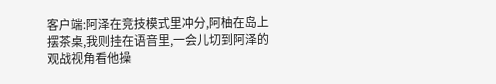客户端:阿泽在竞技模式里冲分,阿柚在岛上摆茶桌,我则挂在语音里,一会儿切到阿泽的观战视角看他操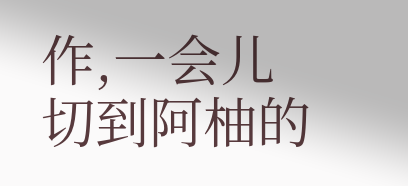作,一会儿切到阿柚的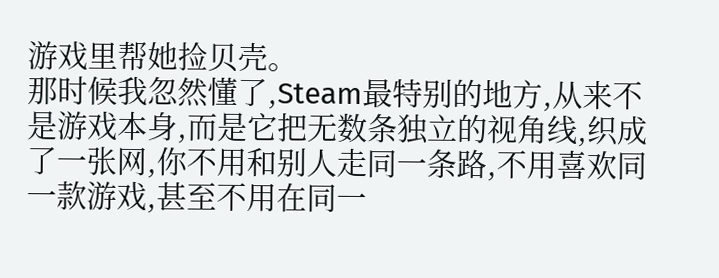游戏里帮她捡贝壳。
那时候我忽然懂了,Steam最特别的地方,从来不是游戏本身,而是它把无数条独立的视角线,织成了一张网,你不用和别人走同一条路,不用喜欢同一款游戏,甚至不用在同一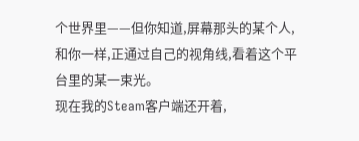个世界里——但你知道,屏幕那头的某个人,和你一样,正通过自己的视角线,看着这个平台里的某一束光。
现在我的Steam客户端还开着,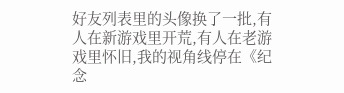好友列表里的头像换了一批,有人在新游戏里开荒,有人在老游戏里怀旧,我的视角线停在《纪念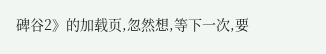碑谷2》的加载页,忽然想,等下一次,要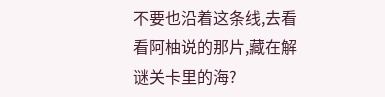不要也沿着这条线,去看看阿柚说的那片,藏在解谜关卡里的海?